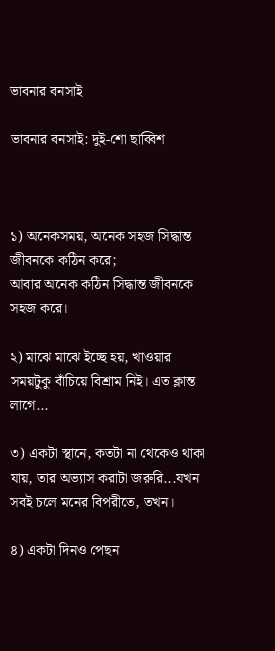ভাবনার বনসাই

ভাবনার বনসাই: দুই-শো ছাব্বিশ



১) অনেকসময়, অনেক সহজ সিদ্ধান্ত জীবনকে কঠিন করে;
আবার অনেক কঠিন সিদ্ধান্ত জীবনকে সহজ করে।

২) মাঝে মাঝে ইচ্ছে হয়, খাওয়ার সময়টুকু বাঁচিয়ে বিশ্রাম নিই। এত ক্লান্ত লাগে...

৩) একটা স্থানে, কতটা না থেকেও থাকা যায়, তার অভ্যাস করাটা জরুরি...যখন সবই চলে মনের বিপরীতে, তখন।

৪) একটা দিনও পেছন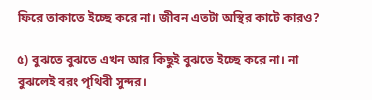ফিরে তাকাতে ইচ্ছে করে না। জীবন এতটা অস্থির কাটে কার‌ও?

৫) বুঝতে বুঝতে এখন আর কিছুই বুঝতে ইচ্ছে করে না। না বুঝলেই বরং পৃথিবী সুন্দর।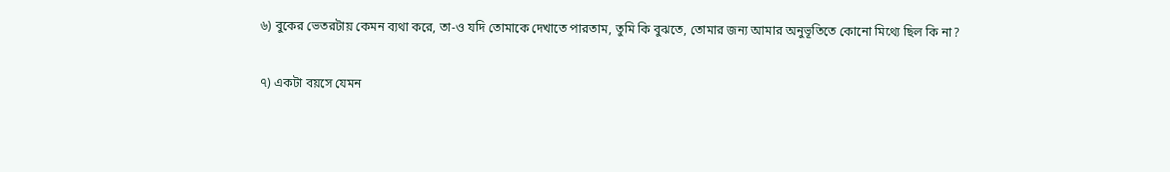৬) বুকের ভেতরটায় কেমন ব্যথা করে, তা-ও যদি তোমাকে দেখাতে পারতাম, তুমি কি বুঝতে, তোমার জন্য আমার অনুভূতিতে কোনো মিথ্যে ছিল কি না?

৭) একটা বয়সে যেমন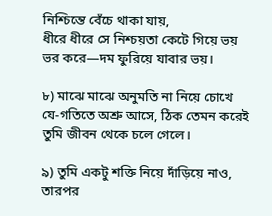নিশ্চিন্তে বেঁচে থাকা যায়,
ধীরে ধীরে সে নিশ্চয়তা কেটে গিয়ে ভয় ভর করে—দম ফুরিয়ে যাবার ভয়।

৮) মাঝে মাঝে অনুমতি না নিয়ে চোখে যে-গতিতে অশ্রু আসে, ঠিক তেমন করেই তুমি জীবন থেকে চলে গেলে।

৯) তুমি একটু শক্তি নিয়ে দাঁড়িয়ে নাও, তারপর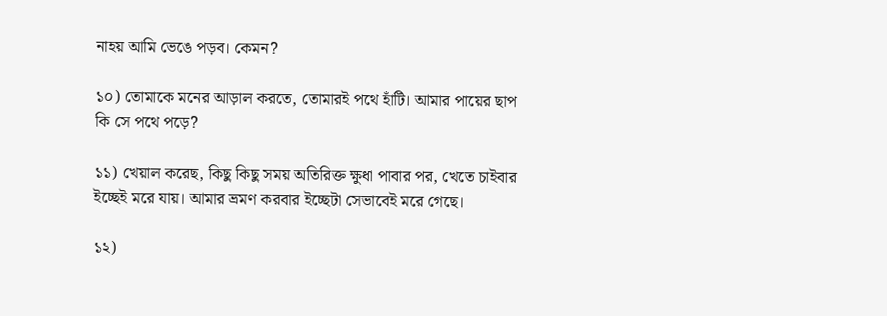নাহয় আমি ভেঙে পড়ব। কেমন?

১০) তোমাকে মনের আড়াল করতে, তোমারই পথে হাঁটি। আমার পায়ের ছাপ কি সে পথে পড়ে?

১১) খেয়াল করেছ, কিছু কিছু সময় অতিরিক্ত ক্ষুধা পাবার পর, খেতে চাইবার ইচ্ছেই মরে যায়। আমার ভ্রমণ করবার ইচ্ছেটা সেভাবেই মরে গেছে।

১২)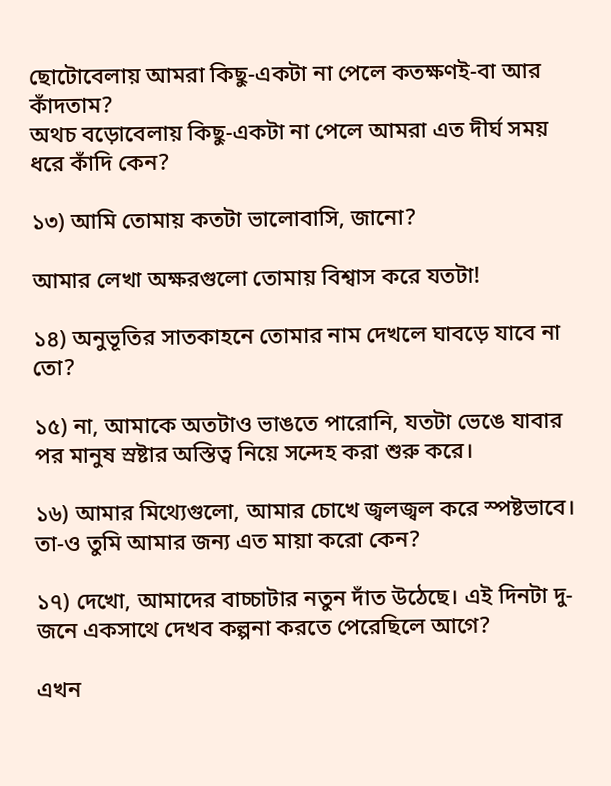ছোটোবেলায় আমরা কিছু-একটা না পেলে কতক্ষণই-বা আর কাঁদতাম?
অথচ বড়োবেলায় কিছু-একটা না পেলে আমরা এত দীর্ঘ সময় ধরে কাঁদি কেন?

১৩) আমি তোমায় কতটা ভালোবাসি, জানো?

আমার লেখা অক্ষরগুলো তোমায় বিশ্বাস করে যতটা!

১৪) অনুভূতির সাতকাহনে তোমার নাম দেখলে ঘাবড়ে যাবে না তো?

১৫) না, আমাকে অতটাও ভাঙতে পারোনি, যতটা ভেঙে যাবার পর মানুষ স্রষ্টার অস্তিত্ব নিয়ে সন্দেহ করা শুরু করে।

১৬) আমার মিথ্যেগুলো, আমার চোখে জ্বলজ্বল করে স্পষ্টভাবে। তা-ও তুমি আমার জন্য এত মায়া করো কেন?

১৭) দেখো, আমাদের বাচ্চাটার নতুন দাঁত উঠেছে। এই দিনটা দু-জনে একসাথে দেখব কল্পনা করতে পেরেছিলে আগে?

এখন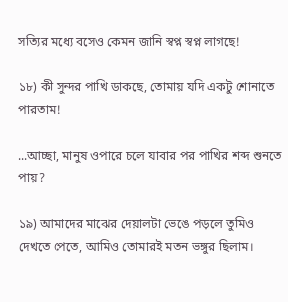সত্যির মধ্যে বসেও কেমন জানি স্বপ্ন স্বপ্ন লাগছে!

১৮) কী সুন্দর পাখি ডাকছে, তোমায় যদি একটু শোনাতে পারতাম!

...আচ্ছা, মানুষ ওপারে চলে যাবার পর পাখির শব্দ শুনতে পায়?

১৯) আমাদের মাঝের দেয়ালটা ভেঙে পড়লে তুমিও দেখতে পেতে, আমিও তোমারই মতন ভঙ্গুর ছিলাম।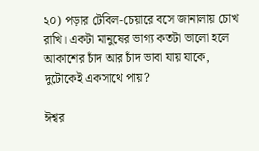২০) পড়ার টেবিল-চেয়ারে বসে জানালায় চোখ রাখি। একটা মানুষের ভাগ্য কতটা ভালো হলে আকাশের চাঁদ আর চাঁদ ভাবা যায় যাকে, দুটোকেই একসাথে পায়?

ঈশ্বর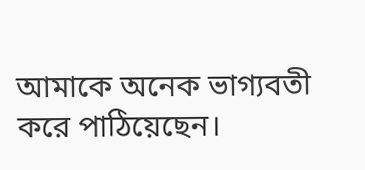আমাকে অনেক ভাগ্যবতী করে পাঠিয়েছেন।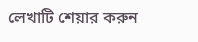লেখাটি শেয়ার করুন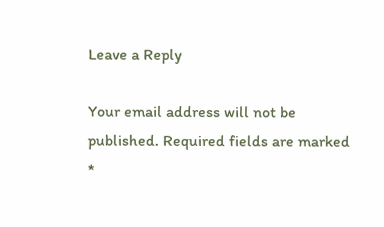Leave a Reply

Your email address will not be published. Required fields are marked *